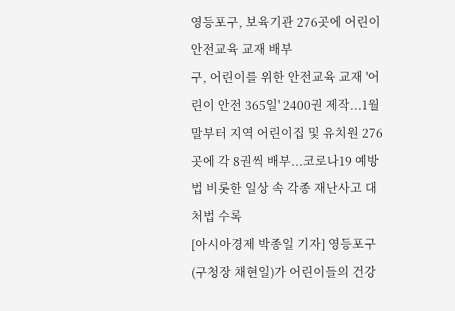영등포구, 보육기관 276곳에 어린이 안전교육 교재 배부
구, 어린이를 위한 안전교육 교재 '어린이 안전 365일' 2400권 제작...1월 말부터 지역 어린이집 및 유치원 276곳에 각 8권씩 배부...코로나19 예방법 비롯한 일상 속 각종 재난사고 대처법 수록
[아시아경제 박종일 기자] 영등포구(구청장 채현일)가 어린이들의 건강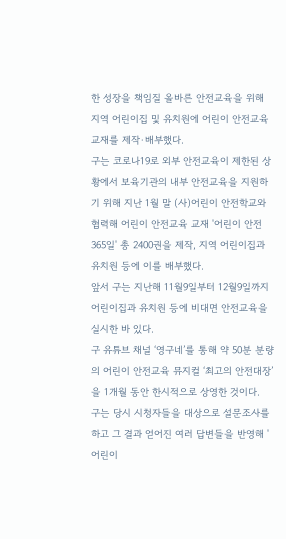한 성장을 책임질 올바른 안전교육을 위해 지역 어린이집 및 유치원에 어린이 안전교육 교재를 제작·배부했다.
구는 코로나19로 외부 안전교육이 제한된 상황에서 보육기관의 내부 안전교육을 지원하기 위해 지난 1월 말 (사)어린이 안전학교와 협력해 어린이 안전교육 교재 '어린이 안전 365일' 총 2400권을 제작, 지역 어린이집과 유치원 등에 이를 배부했다.
앞서 구는 지난해 11월9일부터 12월9일까지 어린이집과 유치원 등에 비대면 안전교육을 실시한 바 있다.
구 유튜브 채널 ‘영구네’를 통해 약 50분 분량의 어린이 안전교육 뮤지컬 ‘최고의 안전대장’을 1개월 동안 한시적으로 상영한 것이다.
구는 당시 시청자들을 대상으로 설문조사를 하고 그 결과 얻어진 여러 답변들을 반영해 '어린이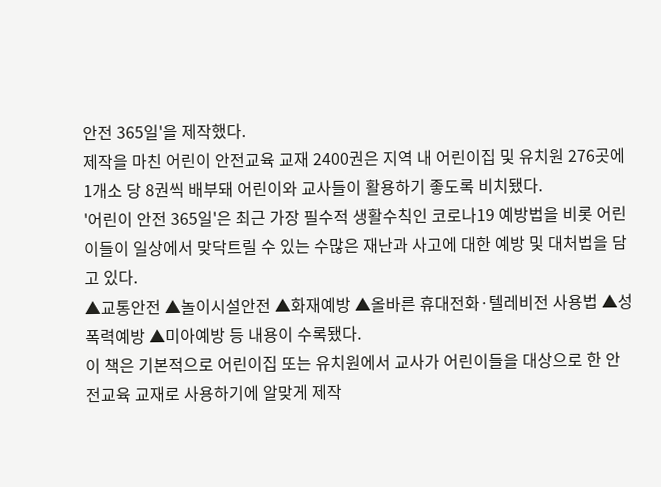안전 365일'을 제작했다.
제작을 마친 어린이 안전교육 교재 2400권은 지역 내 어린이집 및 유치원 276곳에 1개소 당 8권씩 배부돼 어린이와 교사들이 활용하기 좋도록 비치됐다.
'어린이 안전 365일'은 최근 가장 필수적 생활수칙인 코로나19 예방법을 비롯 어린이들이 일상에서 맞닥트릴 수 있는 수많은 재난과 사고에 대한 예방 및 대처법을 담고 있다.
▲교통안전 ▲놀이시설안전 ▲화재예방 ▲올바른 휴대전화·텔레비전 사용법 ▲성폭력예방 ▲미아예방 등 내용이 수록됐다.
이 책은 기본적으로 어린이집 또는 유치원에서 교사가 어린이들을 대상으로 한 안전교육 교재로 사용하기에 알맞게 제작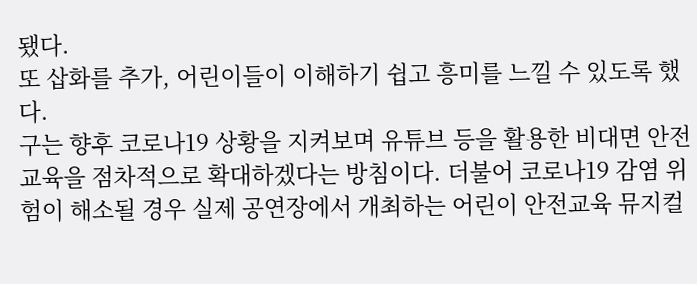됐다.
또 삽화를 추가, 어린이들이 이해하기 쉽고 흥미를 느낄 수 있도록 했다.
구는 향후 코로나19 상황을 지켜보며 유튜브 등을 활용한 비대면 안전교육을 점차적으로 확대하겠다는 방침이다. 더불어 코로나19 감염 위험이 해소될 경우 실제 공연장에서 개최하는 어린이 안전교육 뮤지컬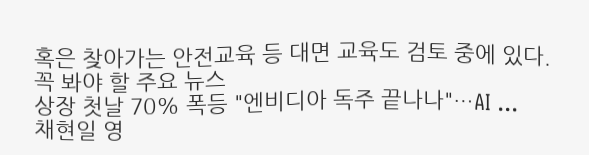혹은 찾아가는 안전교육 등 대면 교육도 검토 중에 있다.
꼭 봐야 할 주요 뉴스
상장 첫날 70% 폭등 "엔비디아 독주 끝나나"…AI ...
채현일 영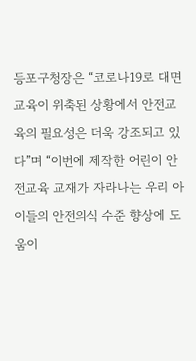등포구청장은 “코로나19로 대면교육이 위축된 상황에서 안전교육의 필요성은 더욱 강조되고 있다”며 “이번에 제작한 어린이 안전교육 교재가 자라나는 우리 아이들의 안전의식 수준 향상에 도움이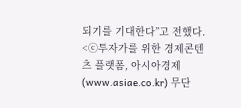되기를 기대한다”고 전했다.
<ⓒ투자가를 위한 경제콘텐츠 플랫폼, 아시아경제(www.asiae.co.kr) 무단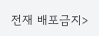전재 배포금지>